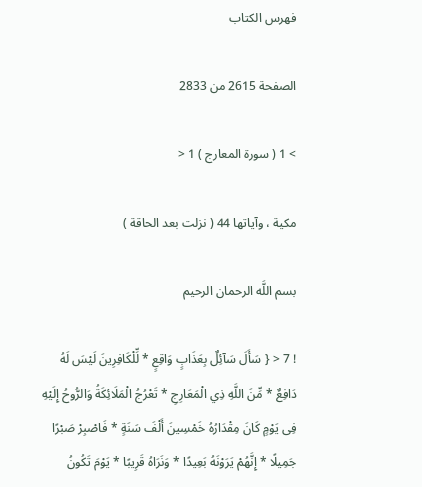فهرس الكتاب

الصفحة 2615 من 2833

> 1 ( سورة المعارج ) 1 <

مكية ، وآياتها 44 ( نزلت بعد الحاقة )

بسم اللَّه الرحمان الرحيم

! 7 < { سَأَلَ سَآئِلٌ بِعَذَابٍ وَاقِعٍ * لِّلْكَافِرِينَ لَيْسَ لَهُ دَافِعٌ * مِّنَ اللَّهِ ذِي الْمَعَارِجِ * تَعْرُجُ الْمَلَائِكَةُ وَالرُّوحُ إِلَيْهِ فِى يَوْمٍ كَانَ مِقْدَارُهُ خَمْسِينَ أَلْفَ سَنَةٍ * فَاصْبِرْ صَبْرًا جَمِيلًا * إِنَّهُمْ يَرَوْنَهُ بَعِيدًا * وَنَرَاهُ قَرِيبًا * يَوْمَ تَكُونُ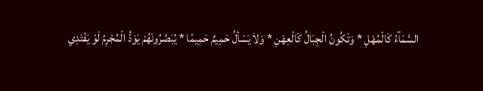السَّمَآءُ كَالْمُهْلِ * وَتَكُونُ الْجِبَالُ كَالْعِهْنِ * وَلاَ يَسْألُ حَمِيمٌ حَمِيمًا * يُبَصَّرُونَهُمْ يَوَدُّ الْمُجْرِمُ لَوْ يَفْتَدِي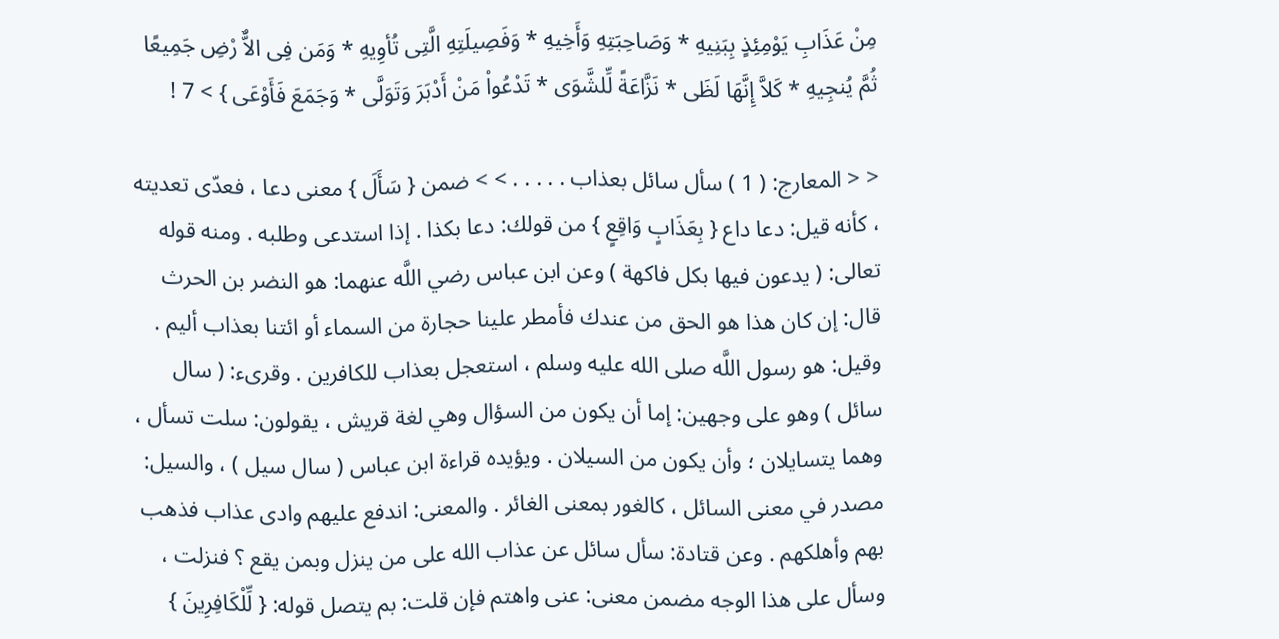مِنْ عَذَابِ يَوْمِئِذٍ بِبَنِيهِ * وَصَاحِبَتِهِ وَأَخِيهِ * وَفَصِيلَتِهِ الَّتِى تُأوِيهِ * وَمَن فِى الاٌّ رْضِ جَمِيعًا ثُمَّ يُنجِيهِ * كَلاَّ إِنَّهَا لَظَى * نَزَّاعَةً لِّلشَّوَى * تَدْعُواْ مَنْ أَدْبَرَ وَتَوَلَّى * وَجَمَعَ فَأَوْعَى } > 7 !

< < المعارج: ( 1 ) سأل سائل بعذاب . . . . . > > ضمن { سَأَلَ } معنى دعا ، فعدّى تعديته ، كأنه قيل: دعا داع { بِعَذَابٍ وَاقِعٍ } من قولك: دعا بكذا . إذا استدعى وطلبه . ومنه قوله تعالى: ( يدعون فيها بكل فاكهة ) وعن ابن عباس رضي اللَّه عنهما: هو النضر بن الحرث قال: إن كان هذا هو الحق من عندك فأمطر علينا حجارة من السماء أو ائتنا بعذاب أليم . وقيل: هو رسول اللَّه صلى الله عليه وسلم ، استعجل بعذاب للكافرين . وقرىء: ( سال سائل ) وهو على وجهين: إما أن يكون من السؤال وهي لغة قريش ، يقولون: سلت تسأل ، وهما يتسايلان ؛ وأن يكون من السيلان . ويؤيده قراءة ابن عباس ( سال سيل ) ، والسيل: مصدر في معنى السائل ، كالغور بمعنى الغائر . والمعنى: اندفع عليهم وادى عذاب فذهب بهم وأهلكهم . وعن قتادة: سأل سائل عن عذاب الله على من ينزل وبمن يقع ؟ فنزلت ، وسأل على هذا الوجه مضمن معنى: عنى واهتم فإن قلت: بم يتصل قوله: { لِّلْكَافِرِينَ }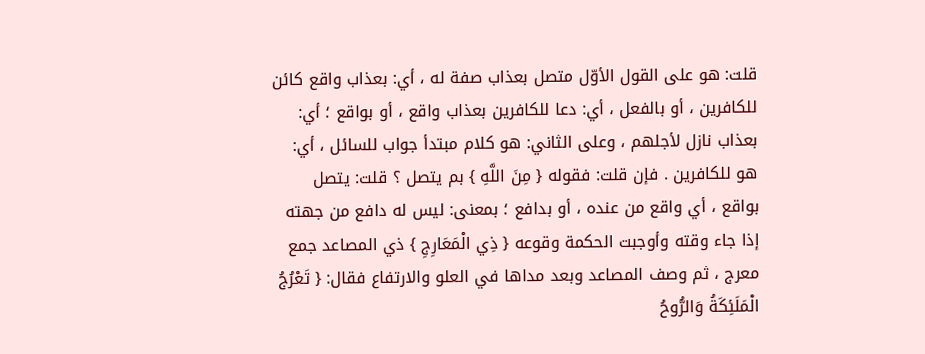قلت: هو على القول الأوّل متصل بعذاب صفة له ، أي: بعذاب واقع كائن للكافرين ، أو بالفعل ، أي: دعا للكافرين بعذاب واقع ، أو بواقع ؛ أي: بعذاب نازل لأجلهم ، وعلى الثاني: هو كلام مبتدأ جواب للسائل ، أي: هو للكافرين . فإن قلت: فقوله { مِنَ اللَّهِ } بم يتصل ؟ قلت: يتصل بواقع ، أي واقع من عنده ، أو بدافع ؛ بمعنى: ليس له دافع من جهته إذا جاء وقته وأوجبت الحكمة وقوعه { ذِي الْمَعَارِجِ } ذي المصاعد جمع معرج ، ثم وصف المصاعد وبعد مداها في العلو والارتفاع فقال: { تَعْرُجُ الْمَلَئِكَةُ وَالرُّوحُ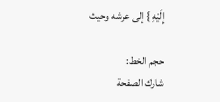إِلَيْهِ } إلى عرشه وحيث

حجم الخط:
شارك الصفحة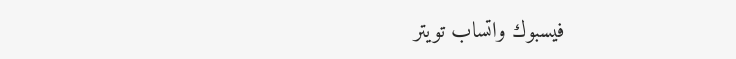فيسبوك واتساب تويتر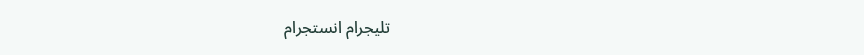تليجرام انستجرام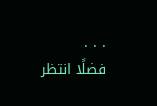. . .
فضلًا انتظر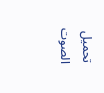تحميل الصوت